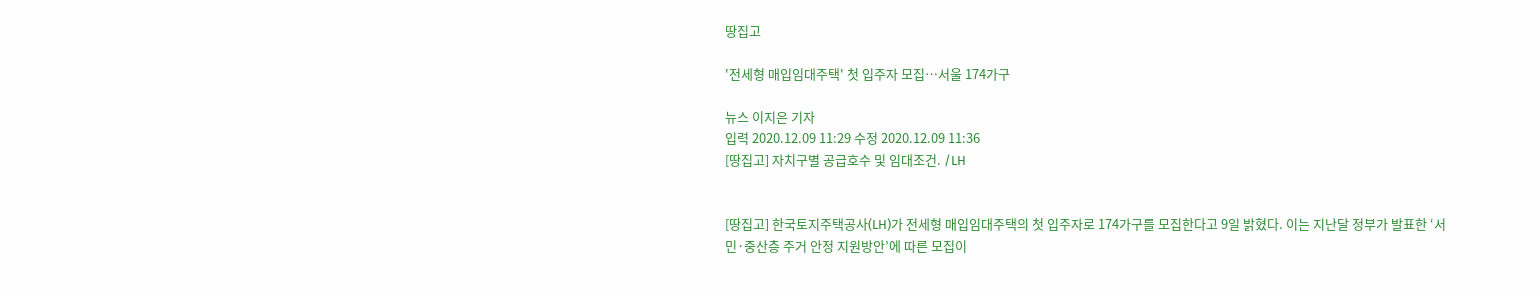땅집고

'전세형 매입임대주택' 첫 입주자 모집…서울 174가구

뉴스 이지은 기자
입력 2020.12.09 11:29 수정 2020.12.09 11:36
[땅집고] 자치구별 공급호수 및 임대조건. /LH


[땅집고] 한국토지주택공사(LH)가 전세형 매입임대주택의 첫 입주자로 174가구를 모집한다고 9일 밝혔다. 이는 지난달 정부가 발표한 ‘서민·중산층 주거 안정 지원방안’에 따른 모집이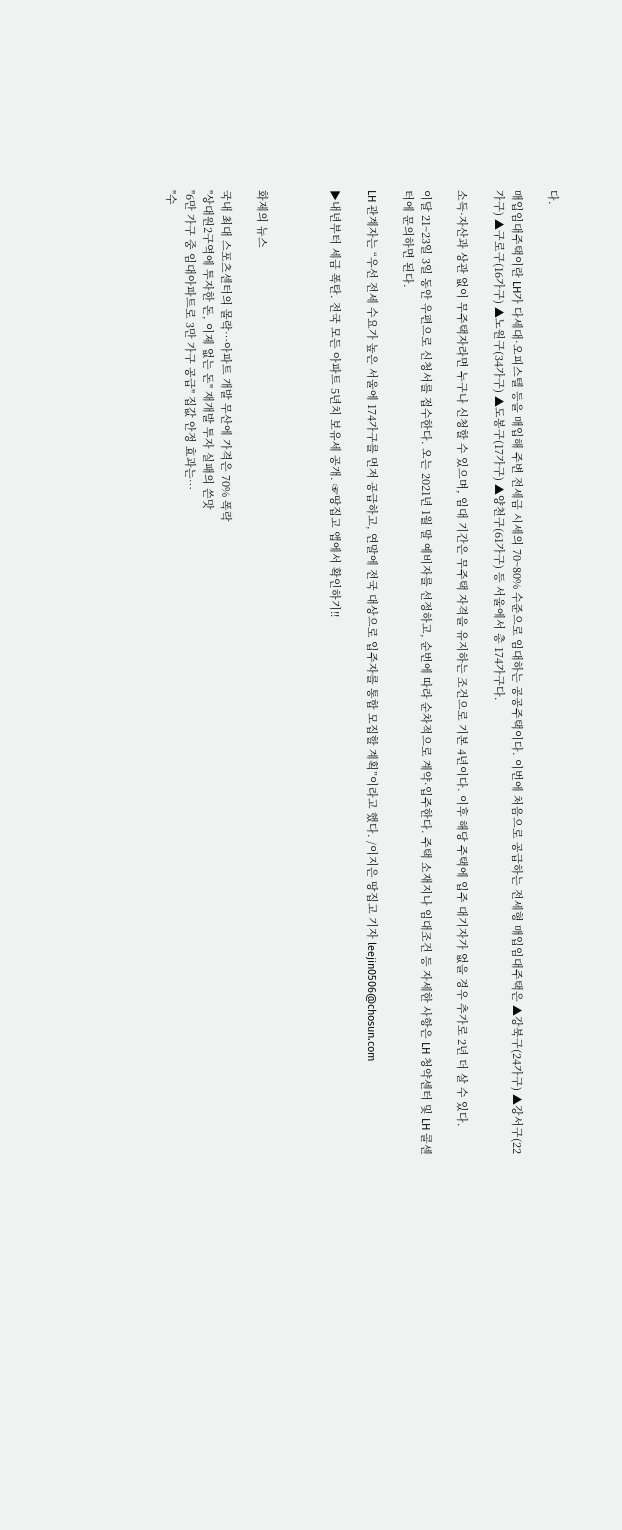다.

매입임대주택이란 LH가 다세대·오피스텔 등을 매입해 주변 전세금 시세의 70~80% 수준으로 임대하는 공공주택이다. 이번에 처음으로 공급하는 전세형 매입임대주택은 ▲강북구(24가구) ▲강서구(22가구) ▲구로구(16가구) ▲노원구(34가구) ▲도봉구(17가구) ▲양천구(61가구) 등 서울에서 총 174가구다.

소득·자산과 상관 없이 무주택자라면 누구나 신청할 수 있으며, 임대 기간은 무주택 자격을 유지하는 조건으로 기본 4년이다. 이후 해당 주택에 입주 대기자가 없을 경우 추가로 2년 더 살 수 있다.

이달 21~23일 3일 동안 우편으로 신청서를 접수한다. 오는 2021년 1월 말 예비자를 선정하고, 순번에 따라 순차적으로 계약·입주한다. 주택 소재지나 임대조건 등 자세한 사항은 LH 청약센터 및 LH 콜센터에 문의하면 된다.

LH 관계자는 “우선 전세 수요가 높은 서울에 174가구를 먼저 공급하고, 연말에 전국 대상으로 입주자를 통합 모집할 계획”이라고 했다. /이지은 땅집고 기자 leejin0506@chosun.com

▶내년부터 세금 폭탄. 전국 모든 아파트 5년치 보유세 공개. ☞땅집고 앱에서 확인하기!!



화제의 뉴스

국내 최대 스포츠센터의 몰락…아파트 개발 무산에 가격은 70% 폭락
"상대원2구역에 투자한 돈, 이제 없는 돈" 재개발 투자 실패의 쓴맛
"6만 가구 중 임대아파트로 3만 가구 공급" 집값 안정 효과는…
"수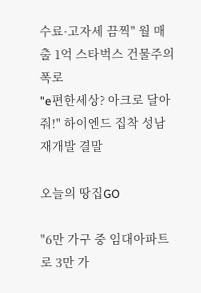수료·고자세 끔찍" 월 매출 1억 스타벅스 건물주의 폭로
"e편한세상? 아크로 달아줘!" 하이엔드 집착 성남 재개발 결말

오늘의 땅집GO

"6만 가구 중 임대아파트로 3만 가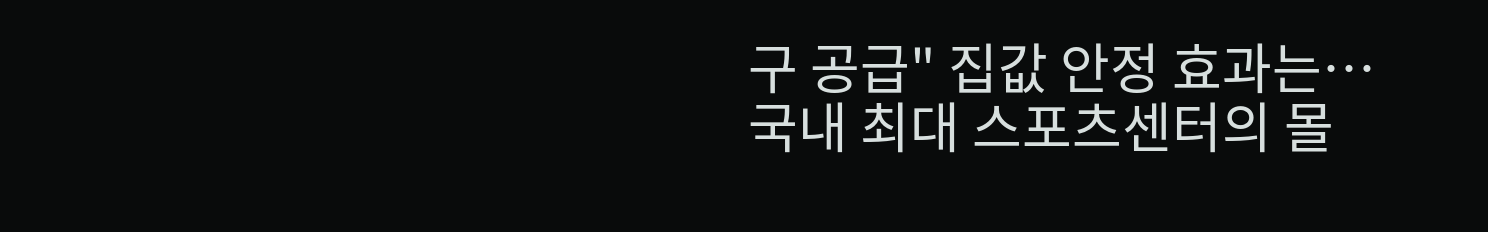구 공급" 집값 안정 효과는…
국내 최대 스포츠센터의 몰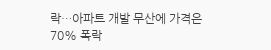락…아파트 개발 무산에 가격은 70% 폭락